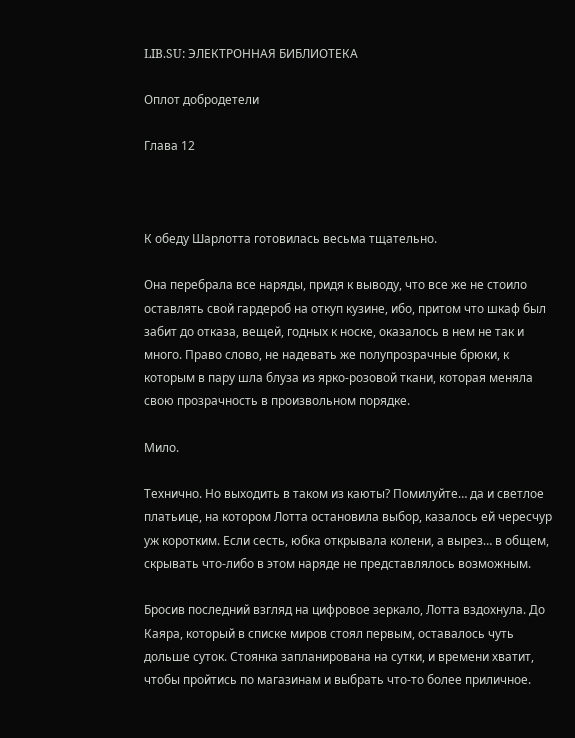LIB.SU: ЭЛЕКТРОННАЯ БИБЛИОТЕКА

Оплот добродетели

Глава 12



К обеду Шарлотта готовилась весьма тщательно.

Она перебрала все наряды, придя к выводу, что все же не стоило оставлять свой гардероб на откуп кузине, ибо, притом что шкаф был забит до отказа, вещей, годных к носке, оказалось в нем не так и много. Право слово, не надевать же полупрозрачные брюки, к которым в пару шла блуза из ярко‑розовой ткани, которая меняла свою прозрачность в произвольном порядке.

Мило.

Технично. Но выходить в таком из каюты? Помилуйте… да и светлое платьице, на котором Лотта остановила выбор, казалось ей чересчур уж коротким. Если сесть, юбка открывала колени, а вырез… в общем, скрывать что‑либо в этом наряде не представлялось возможным.

Бросив последний взгляд на цифровое зеркало, Лотта вздохнула. До Каяра, который в списке миров стоял первым, оставалось чуть дольше суток. Стоянка запланирована на сутки, и времени хватит, чтобы пройтись по магазинам и выбрать что‑то более приличное.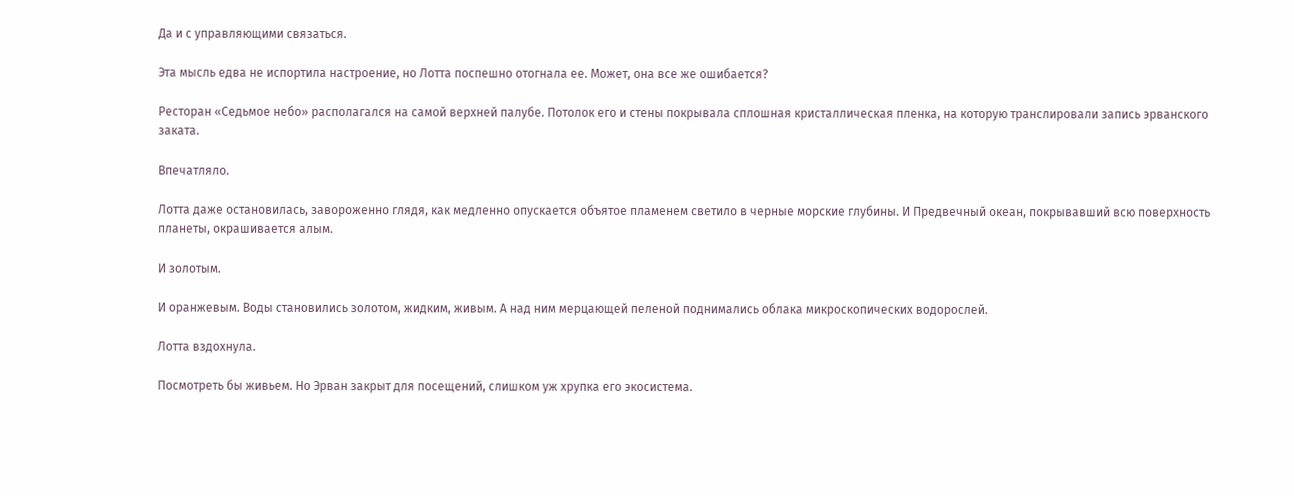Да и с управляющими связаться.

Эта мысль едва не испортила настроение, но Лотта поспешно отогнала ее. Может, она все же ошибается?

Ресторан «Седьмое небо» располагался на самой верхней палубе. Потолок его и стены покрывала сплошная кристаллическая пленка, на которую транслировали запись эрванского заката.

Впечатляло.

Лотта даже остановилась, завороженно глядя, как медленно опускается объятое пламенем светило в черные морские глубины. И Предвечный океан, покрывавший всю поверхность планеты, окрашивается алым.

И золотым.

И оранжевым. Воды становились золотом, жидким, живым. А над ним мерцающей пеленой поднимались облака микроскопических водорослей.

Лотта вздохнула.

Посмотреть бы живьем. Но Эрван закрыт для посещений, слишком уж хрупка его экосистема.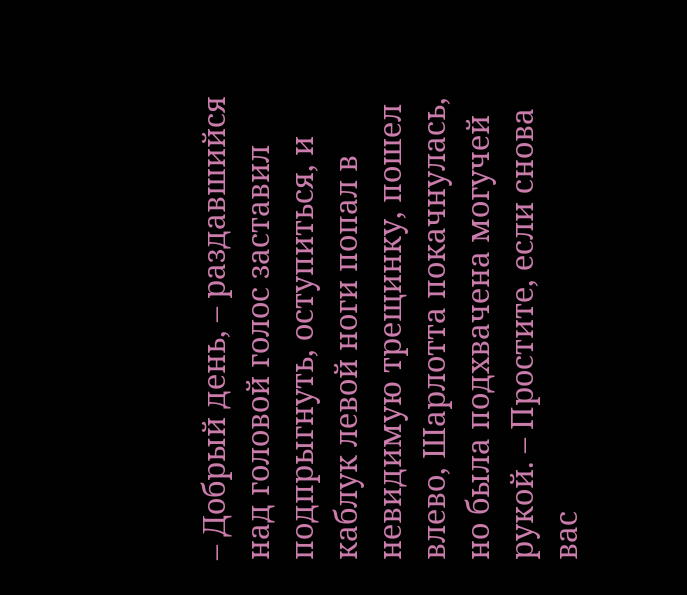– Добрый день, – раздавшийся над головой голос заставил подпрыгнуть, оступиться, и каблук левой ноги попал в невидимую трещинку, пошел влево, Шарлотта покачнулась, но была подхвачена могучей рукой. – Простите, если снова вас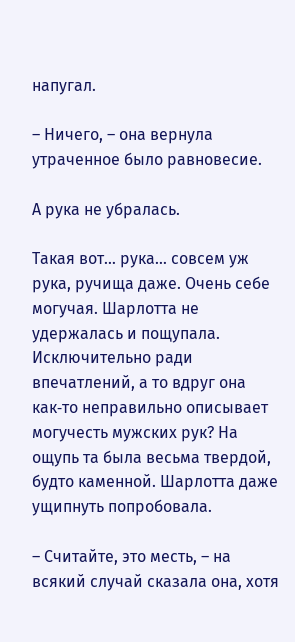напугал.

– Ничего, – она вернула утраченное было равновесие.

А рука не убралась.

Такая вот… рука… совсем уж рука, ручища даже. Очень себе могучая. Шарлотта не удержалась и пощупала. Исключительно ради впечатлений, а то вдруг она как‑то неправильно описывает могучесть мужских рук? На ощупь та была весьма твердой, будто каменной. Шарлотта даже ущипнуть попробовала.

– Считайте, это месть, – на всякий случай сказала она, хотя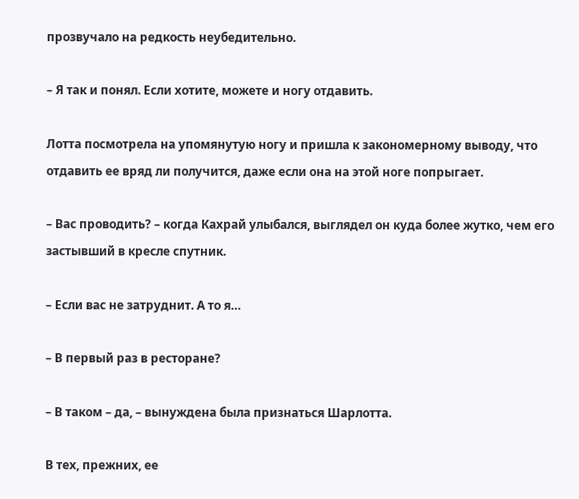прозвучало на редкость неубедительно.

– Я так и понял. Если хотите, можете и ногу отдавить.

Лотта посмотрела на упомянутую ногу и пришла к закономерному выводу, что отдавить ее вряд ли получится, даже если она на этой ноге попрыгает.

– Вас проводить? – когда Кахрай улыбался, выглядел он куда более жутко, чем его застывший в кресле спутник.

– Если вас не затруднит. А то я…

– В первый раз в ресторане?

– В таком – да, – вынуждена была признаться Шарлотта.

В тех, прежних, ее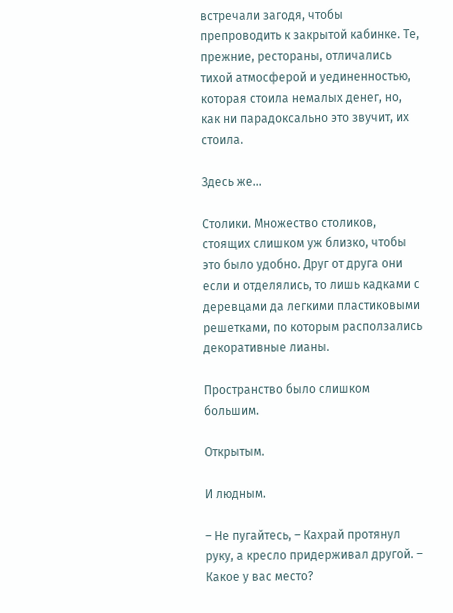встречали загодя, чтобы препроводить к закрытой кабинке. Те, прежние, рестораны, отличались тихой атмосферой и уединенностью, которая стоила немалых денег, но, как ни парадоксально это звучит, их стоила.

Здесь же…

Столики. Множество столиков, стоящих слишком уж близко, чтобы это было удобно. Друг от друга они если и отделялись, то лишь кадками с деревцами да легкими пластиковыми решетками, по которым расползались декоративные лианы.

Пространство было слишком большим.

Открытым.

И людным.

– Не пугайтесь, – Кахрай протянул руку, а кресло придерживал другой. – Какое у вас место?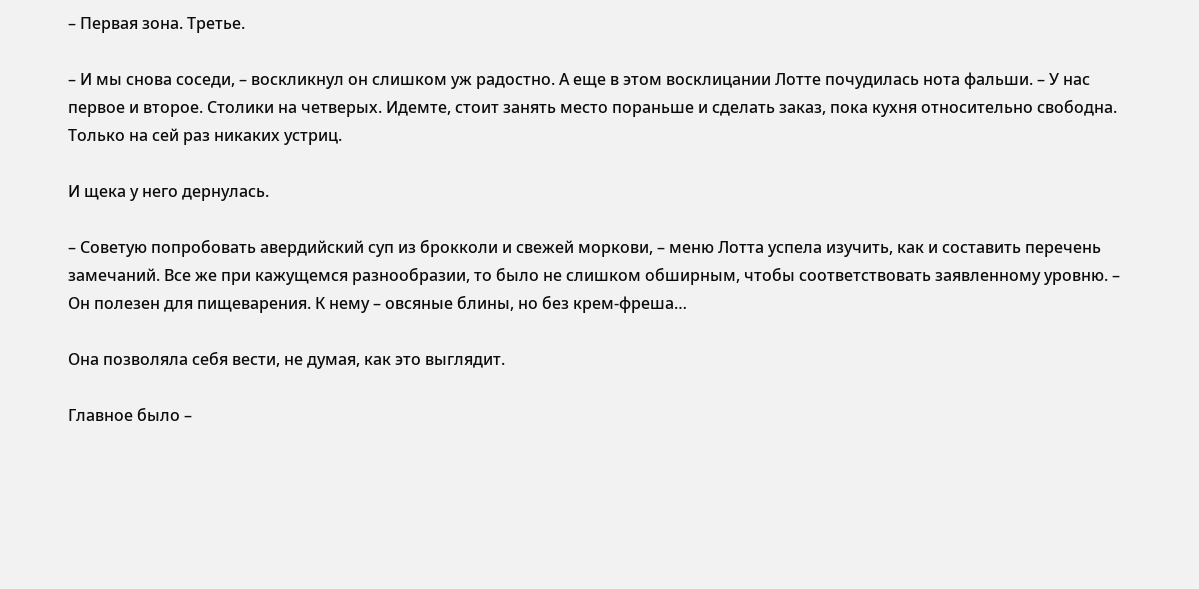– Первая зона. Третье.

– И мы снова соседи, – воскликнул он слишком уж радостно. А еще в этом восклицании Лотте почудилась нота фальши. – У нас первое и второе. Столики на четверых. Идемте, стоит занять место пораньше и сделать заказ, пока кухня относительно свободна. Только на сей раз никаких устриц.

И щека у него дернулась.

– Советую попробовать авердийский суп из брокколи и свежей моркови, – меню Лотта успела изучить, как и составить перечень замечаний. Все же при кажущемся разнообразии, то было не слишком обширным, чтобы соответствовать заявленному уровню. – Он полезен для пищеварения. К нему – овсяные блины, но без крем‑фреша…

Она позволяла себя вести, не думая, как это выглядит.

Главное было –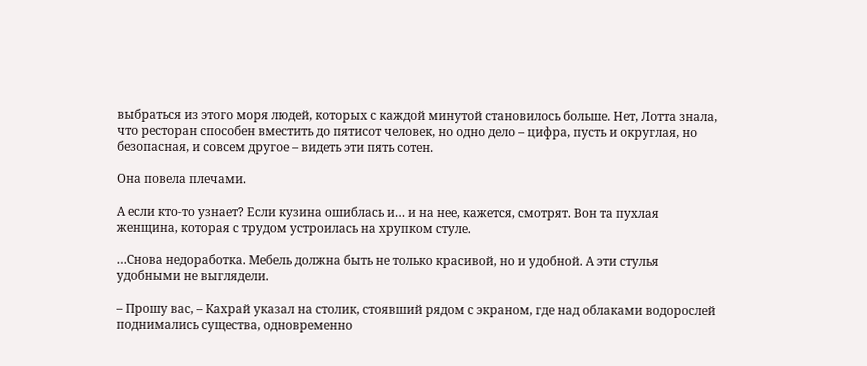выбраться из этого моря людей, которых с каждой минутой становилось больше. Нет, Лотта знала, что ресторан способен вместить до пятисот человек, но одно дело – цифра, пусть и округлая, но безопасная, и совсем другое – видеть эти пять сотен.

Она повела плечами.

А если кто‑то узнает? Если кузина ошиблась и… и на нее, кажется, смотрят. Вон та пухлая женщина, которая с трудом устроилась на хрупком стуле.

…Снова недоработка. Мебель должна быть не только красивой, но и удобной. А эти стулья удобными не выглядели.

– Прошу вас, – Кахрай указал на столик, стоявший рядом с экраном, где над облаками водорослей поднимались существа, одновременно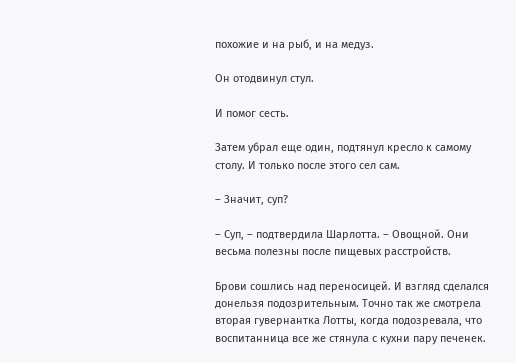похожие и на рыб, и на медуз.

Он отодвинул стул.

И помог сесть.

Затем убрал еще один, подтянул кресло к самому столу. И только после этого сел сам.

– Значит, суп?

– Суп, – подтвердила Шарлотта. – Овощной. Они весьма полезны после пищевых расстройств.

Брови сошлись над переносицей. И взгляд сделался донельзя подозрительным. Точно так же смотрела вторая гувернантка Лотты, когда подозревала, что воспитанница все же стянула с кухни пару печенек.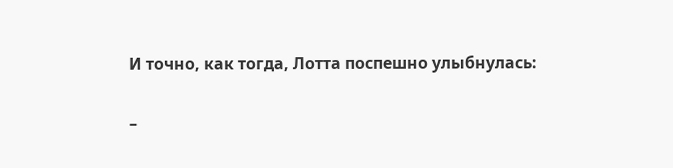И точно, как тогда, Лотта поспешно улыбнулась:

–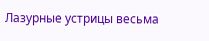Лазурные устрицы весьма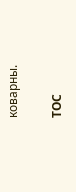коварны.

TOC